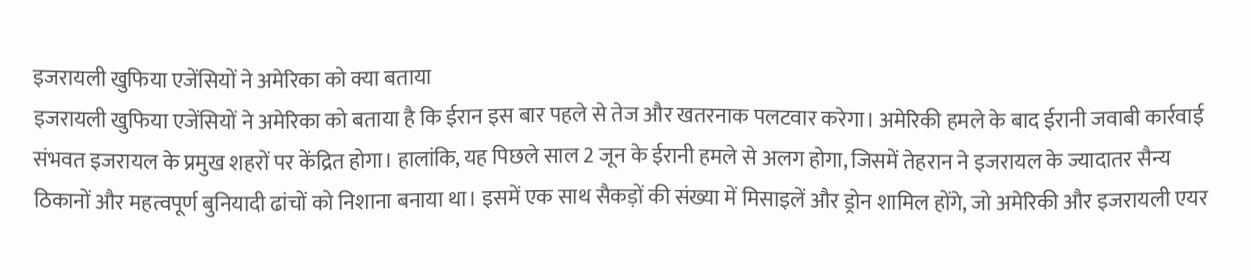इजरायली खुफिया एजेंसियों ने अमेरिका को क्या बताया
इजरायली खुफिया एजेंसियों ने अमेरिका को बताया है कि ईरान इस बार पहले से तेज और खतरनाक पलटवार करेगा। अमेरिकी हमले के बाद ईरानी जवाबी कार्रवाई संभवत इजरायल के प्रमुख शहरों पर केंद्रित होगा। हालांकि, यह पिछले साल 2 जून के ईरानी हमले से अलग होगा, जिसमें तेहरान ने इजरायल के ज्यादातर सैन्य ठिकानों और महत्वपूर्ण बुनियादी ढांचों को निशाना बनाया था। इसमें एक साथ सैकड़ों की संख्या में मिसाइलें और ड्रोन शामिल होंगे, जो अमेरिकी और इजरायली एयर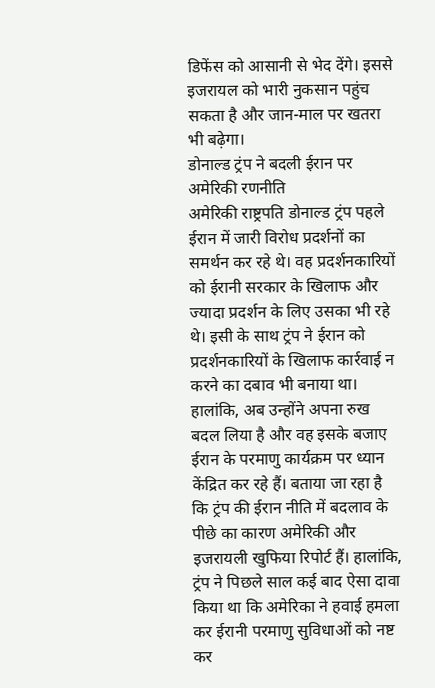डिफेंस को आसानी से भेद देंगे। इससे इजरायल को भारी नुकसान पहुंच सकता है और जान-माल पर खतरा भी बढ़ेगा।
डोनाल्ड ट्रंप ने बदली ईरान पर अमेरिकी रणनीति
अमेरिकी राष्ट्रपति डोनाल्ड ट्रंप पहले ईरान में जारी विरोध प्रदर्शनों का समर्थन कर रहे थे। वह प्रदर्शनकारियों को ईरानी सरकार के खिलाफ और ज्यादा प्रदर्शन के लिए उसका भी रहे थे। इसी के साथ ट्रंप ने ईरान को प्रदर्शनकारियों के खिलाफ कार्रवाई न करने का दबाव भी बनाया था। हालांकि, अब उन्होंने अपना रुख बदल लिया है और वह इसके बजाए ईरान के परमाणु कार्यक्रम पर ध्यान केंद्रित कर रहे हैं। बताया जा रहा है कि ट्रंप की ईरान नीति में बदलाव के पीछे का कारण अमेरिकी और इजरायली खुफिया रिपोर्ट हैं। हालांकि, ट्रंप ने पिछले साल कई बाद ऐसा दावा किया था कि अमेरिका ने हवाई हमला कर ईरानी परमाणु सुविधाओं को नष्ट कर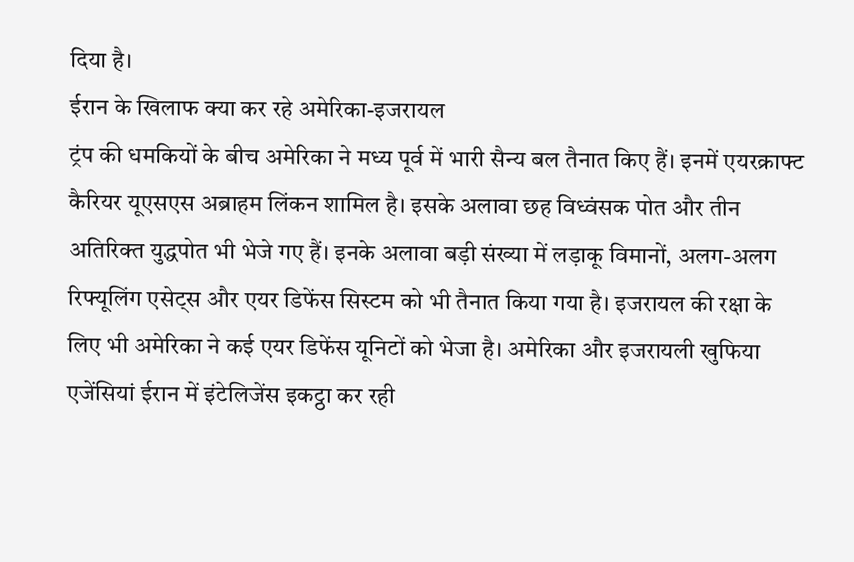दिया है।
ईरान के खिलाफ क्या कर रहे अमेरिका-इजरायल
ट्रंप की धमकियों के बीच अमेरिका ने मध्य पूर्व में भारी सैन्य बल तैनात किए हैं। इनमें एयरक्राफ्ट कैरियर यूएसएस अब्राहम लिंकन शामिल है। इसके अलावा छह विध्वंसक पोत और तीन अतिरिक्त युद्धपोत भी भेजे गए हैं। इनके अलावा बड़ी संख्या में लड़ाकू विमानों, अलग-अलग रिफ्यूलिंग एसेट्स और एयर डिफेंस सिस्टम को भी तैनात किया गया है। इजरायल की रक्षा के लिए भी अमेरिका ने कई एयर डिफेंस यूनिटों को भेजा है। अमेरिका और इजरायली खुफिया एजेंसियां ईरान में इंटेलिजेंस इकट्ठा कर रही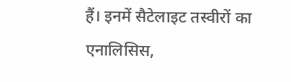हैं। इनमें सैटेलाइट तस्वीरों का एनालिसिस,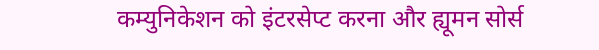कम्युनिकेशन को इंटरसेप्ट करना और ह्यूमन सोर्स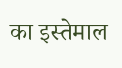का इस्तेमाल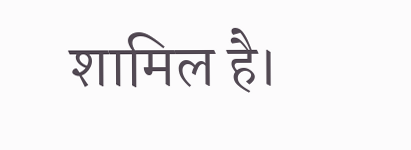शामिल है।